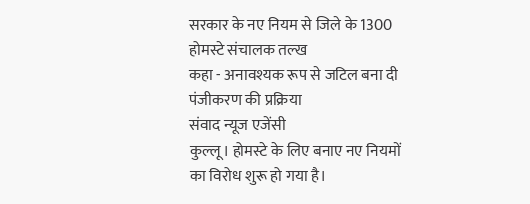सरकार के नए नियम से जिले के 1300 होमस्टे संचालक तल्ख
कहा - अनावश्यक रूप से जटिल बना दी पंजीकरण की प्रक्रिया
संवाद न्यूज एजेंसी
कुल्लू। होमस्टे के लिए बनाए नए नियमों का विरोध शुरू हो गया है।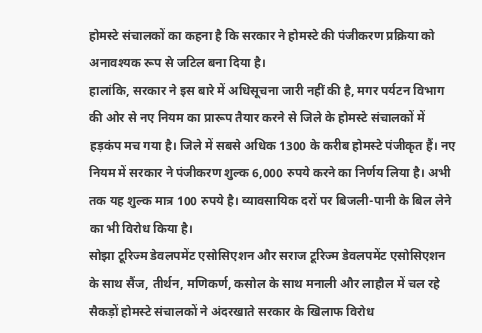होमस्टे संचालकों का कहना है कि सरकार ने होमस्टे की पंजीकरण प्रक्रिया को अनावश्यक रूप से जटिल बना दिया है।
हालांकि, सरकार ने इस बारे में अधिसूचना जारी नहीं की है, मगर पर्यटन विभाग की ओर से नए नियम का प्रारूप तैयार करने से जिले के होमस्टे संचालकों में हड़कंप मच गया है। जिले में सबसे अधिक 1300 के करीब होमस्टे पंजीकृत हैं। नए नियम में सरकार ने पंजीकरण शुल्क 6,000 रुपये करने का निर्णय लिया है। अभी तक यह शुल्क मात्र 100 रुपये है। व्यावसायिक दरों पर बिजली-पानी के बिल लेने का भी विरोध किया है।
सोझा टूरिज्म डेवलपमेंट एसोसिएशन और सराज टूरिज्म डेवलपमेंट एसोसिएशन के साथ सैंज, तीर्थन, मणिकर्ण, कसोल के साथ मनाली और लाहौल में चल रहे सैकड़ों होमस्टे संचालकों ने अंदरखाते सरकार के खिलाफ विरोध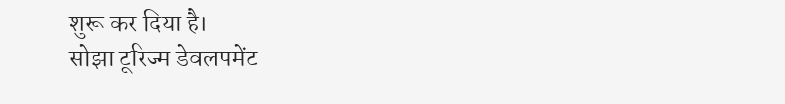शुरू कर दिया है।
सोझा टूरिज्म डेवलपमेंट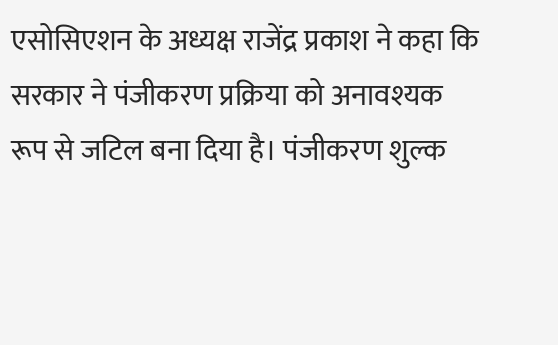एसोसिएशन के अध्यक्ष राजेंद्र प्रकाश ने कहा कि सरकार ने पंजीकरण प्रक्रिया को अनावश्यक रूप से जटिल बना दिया है। पंजीकरण शुल्क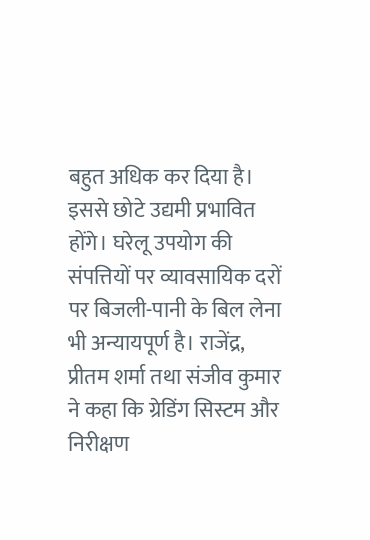बहुत अधिक कर दिया है। इससे छोटे उद्यमी प्रभावित होंगे। घरेलू उपयोग की संपत्तियों पर व्यावसायिक दरों पर बिजली-पानी के बिल लेना भी अन्यायपूर्ण है। राजेंद्र, प्रीतम शर्मा तथा संजीव कुमार ने कहा कि ग्रेडिंग सिस्टम और निरीक्षण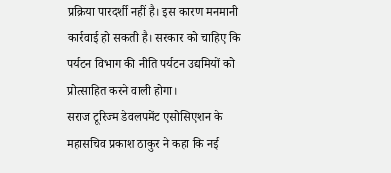प्रक्रिया पारदर्शी नहीं है। इस कारण मनमानी कार्रवाई हो सकती है। सरकार को चाहिए कि पर्यटन विभाग की नीति पर्यटन उद्यमियों को प्रोत्साहित करने वाली होगा।
सराज टूरिज्म डेवलपमेंट एसोसिएशन के महासचिव प्रकाश ठाकुर ने कहा कि नई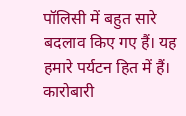पॉलिसी में बहुत सारे बदलाव किए गए हैं। यह हमारे पर्यटन हित में हैं। कारोबारी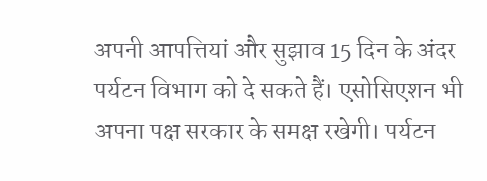अपनी आपत्तियां और सुझाव 15 दिन के अंदर पर्यटन विभाग को दे सकते हैं। एसोसिएशन भी अपना पक्ष सरकार के समक्ष रखेगी। पर्यटन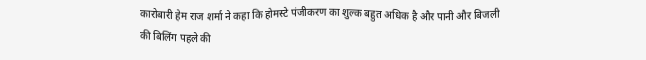कारोबारी हेम राज शर्मा ने कहा कि होमस्टे पंजीकरण का शुल्क बहुत अधिक है और पानी और बिजली की बिलिंग पहले की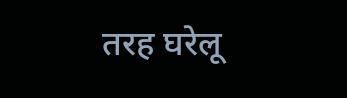तरह घरेलू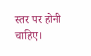स्तर पर होनी चाहिए।